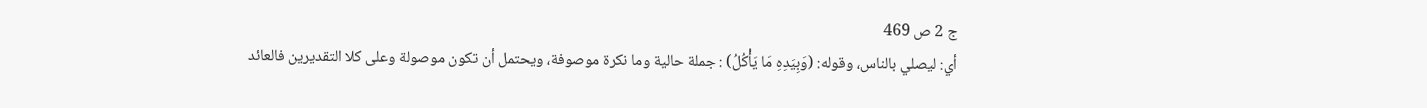ج 2 ص 469
أي: ليصلي بالناس، وقوله: (وَبِيَدِهِ مَا يَأْكُلُ) : جملة حالية وما نكرة موصوفة، ويحتمل أن تكون موصولة وعلى كلا التقديرين فالعائد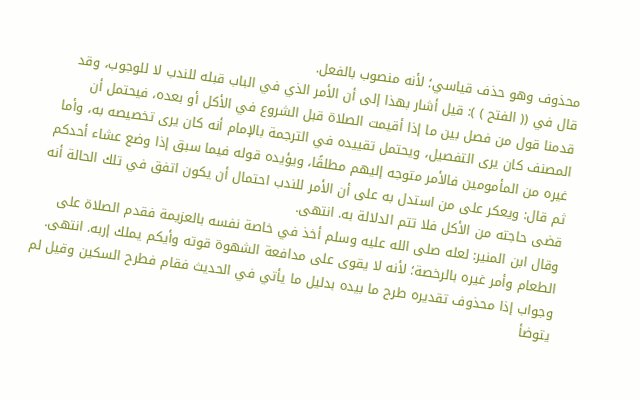محذوف وهو حذف قياسي؛ لأنه منصوب بالفعل.
قال في (( الفتح ) ): قيل أشار بهذا إلى أن الأمر الذي في الباب قبله للندب لا للوجوب، وقد قدمنا قول من فصل بين ما إذا أقيمت الصلاة قبل الشروع في الأكل أو بعده، فيحتمل أن المصنف كان يرى التفصيل، ويحتمل تقييده في الترجمة بالإمام أنه كان يرى تخصيصه به، وأما غيره من المأمومين فالأمر متوجه إليهم مطلقًا، ويؤيده قوله فيما سبق إذا وضع عشاء أحدكم ثم قال: ويعكر على من استدل به على أن الأمر للندب احتمال أن يكون اتفق في تلك الحالة أنه قضى حاجته من الأكل فلا تتم الدلالة به. انتهى.
وقال ابن المنير: لعله صلى الله عليه وسلم أخذ في خاصة نفسه بالعزيمة فقدم الصلاة على الطعام وأمر غيره بالرخصة؛ لأنه لا يقوى على مدافعة الشهوة قوته وأيكم يملك إربه. انتهى.
وجواب إذا محذوف تقديره طرح ما بيده بدليل ما يأتي في الحديث فقام فطرح السكين وقيل لم يتوضأ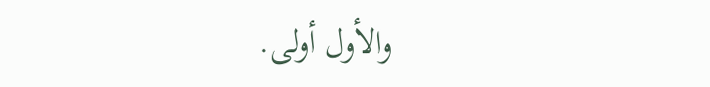والأول أولى.